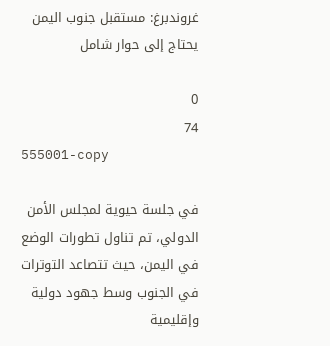غروندبرغ: مستقبل جنوب اليمن يحتاج إلى حوار شامل

0
74
555001-copy

في جلسة حيوية لمجلس الأمن الدولي، تم تناول تطورات الوضع في اليمن، حيث تتصاعد التوترات في الجنوب وسط جهود دولية وإقليمية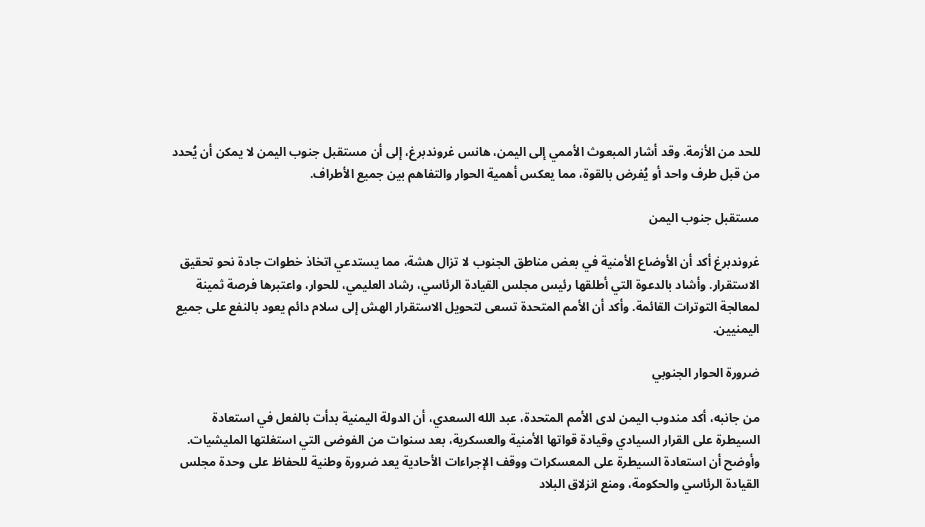للحد من الأزمة. وقد أشار المبعوث الأممي إلى اليمن، هانس غروندبرغ، إلى أن مستقبل جنوب اليمن لا يمكن أن يُحدد من قبل طرف واحد أو يُفرض بالقوة، مما يعكس أهمية الحوار والتفاهم بين جميع الأطراف.

مستقبل جنوب اليمن

غروندبرغ أكد أن الأوضاع الأمنية في بعض مناطق الجنوب لا تزال هشة، مما يستدعي اتخاذ خطوات جادة نحو تحقيق الاستقرار. وأشاد بالدعوة التي أطلقها رئيس مجلس القيادة الرئاسي، رشاد العليمي، للحوار، واعتبرها فرصة ثمينة لمعالجة التوترات القائمة. وأكد أن الأمم المتحدة تسعى لتحويل الاستقرار الهش إلى سلام دائم يعود بالنفع على جميع اليمنيين.

ضرورة الحوار الجنوبي

من جانبه، أكد مندوب اليمن لدى الأمم المتحدة، عبد الله السعدي، أن الدولة اليمنية بدأت بالفعل في استعادة السيطرة على القرار السيادي وقيادة قواتها الأمنية والعسكرية، بعد سنوات من الفوضى التي استغلتها المليشيات. وأوضح أن استعادة السيطرة على المعسكرات ووقف الإجراءات الأحادية يعد ضرورة وطنية للحفاظ على وحدة مجلس القيادة الرئاسي والحكومة، ومنع انزلاق البلاد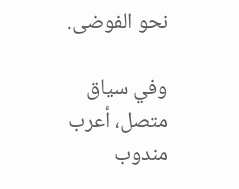نحو الفوضى.

وفي سياق متصل، أعرب مندوب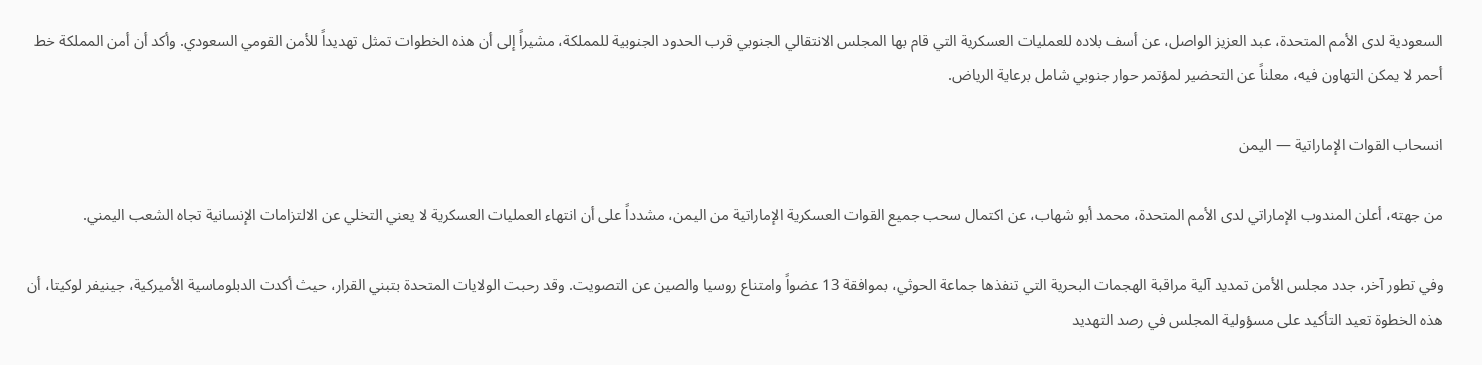السعودية لدى الأمم المتحدة، عبد العزيز الواصل، عن أسف بلاده للعمليات العسكرية التي قام بها المجلس الانتقالي الجنوبي قرب الحدود الجنوبية للمملكة، مشيراً إلى أن هذه الخطوات تمثل تهديداً للأمن القومي السعودي. وأكد أن أمن المملكة خط أحمر لا يمكن التهاون فيه، معلناً عن التحضير لمؤتمر حوار جنوبي شامل برعاية الرياض.

انسحاب القوات الإماراتية — اليمن

من جهته، أعلن المندوب الإماراتي لدى الأمم المتحدة، محمد أبو شهاب، عن اكتمال سحب جميع القوات العسكرية الإماراتية من اليمن، مشدداً على أن انتهاء العمليات العسكرية لا يعني التخلي عن الالتزامات الإنسانية تجاه الشعب اليمني.

وفي تطور آخر، جدد مجلس الأمن تمديد آلية مراقبة الهجمات البحرية التي تنفذها جماعة الحوثي، بموافقة 13 عضواً وامتناع روسيا والصين عن التصويت. وقد رحبت الولايات المتحدة بتبني القرار، حيث أكدت الدبلوماسية الأميركية، جينيفر لوكيتا، أن هذه الخطوة تعيد التأكيد على مسؤولية المجلس في رصد التهديد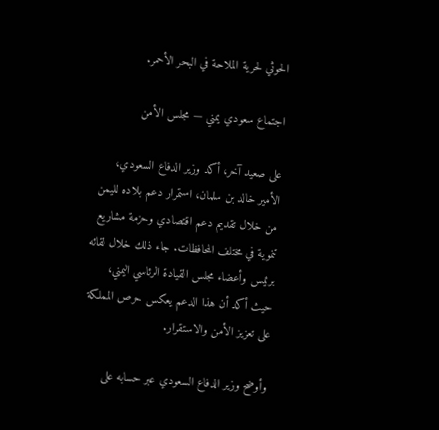الحوثي لحرية الملاحة في البحر الأحمر.

اجتماع سعودي يمني — مجلس الأمن

على صعيد آخر، أكد وزير الدفاع السعودي، الأمير خالد بن سلمان، استمرار دعم بلاده لليمن من خلال تقديم دعم اقتصادي وحزمة مشاريع تنموية في مختلف المحافظات. جاء ذلك خلال لقائه برئيس وأعضاء مجلس القيادة الرئاسي اليمني، حيث أكد أن هذا الدعم يعكس حرص المملكة على تعزيز الأمن والاستقرار.

وأوضح وزير الدفاع السعودي عبر حسابه على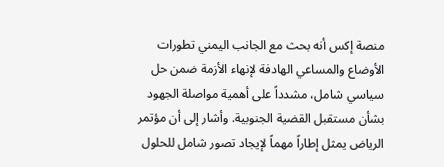منصة إكس أنه بحث مع الجانب اليمني تطورات الأوضاع والمساعي الهادفة لإنهاء الأزمة ضمن حل سياسي شامل، مشدداً على أهمية مواصلة الجهود بشأن مستقبل القضية الجنوبية. وأشار إلى أن مؤتمر الرياض يمثل إطاراً مهماً لإيجاد تصور شامل للحلول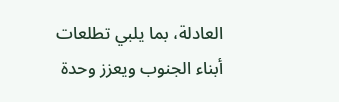العادلة، بما يلبي تطلعات أبناء الجنوب ويعزز وحدة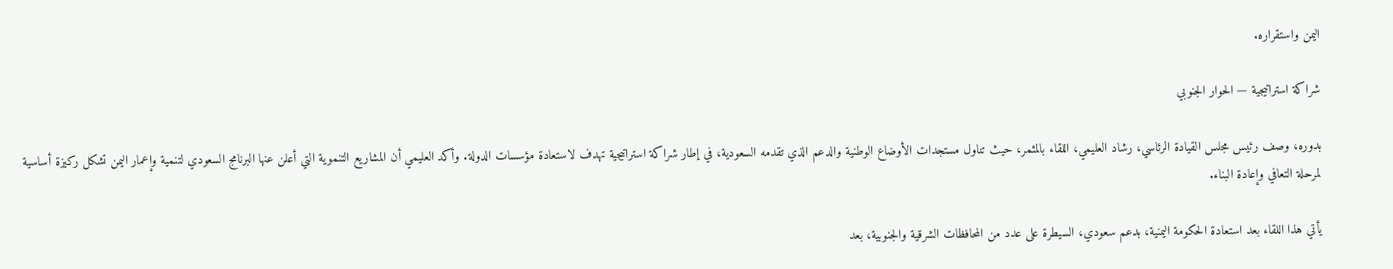اليمن واستقراره.

شراكة استراتيجية — الحوار الجنوبي

بدوره، وصف رئيس مجلس القيادة الرئاسي، رشاد العليمي، اللقاء بالمثمر، حيث تناول مستجدات الأوضاع الوطنية والدعم الذي تقدمه السعودية، في إطار شراكة استراتيجية تهدف لاستعادة مؤسسات الدولة. وأكد العليمي أن المشاريع التنموية التي أعلن عنها البرنامج السعودي لتنمية وإعمار اليمن تشكل ركيزة أساسية لمرحلة التعافي وإعادة البناء.

يأتي هذا اللقاء بعد استعادة الحكومة اليمنية، بدعم سعودي، السيطرة على عدد من المحافظات الشرقية والجنوبية، بعد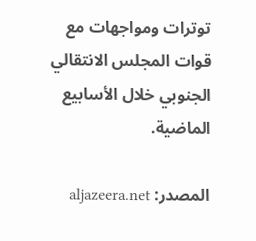توترات ومواجهات مع قوات المجلس الانتقالي الجنوبي خلال الأسابيع الماضية.

المصدر: aljazeera.net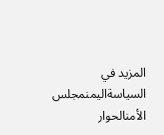المزيد في السياسةاليمنمجلس الأمنالحوار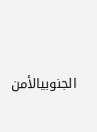الجنوبيالأمن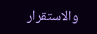والاستقرار